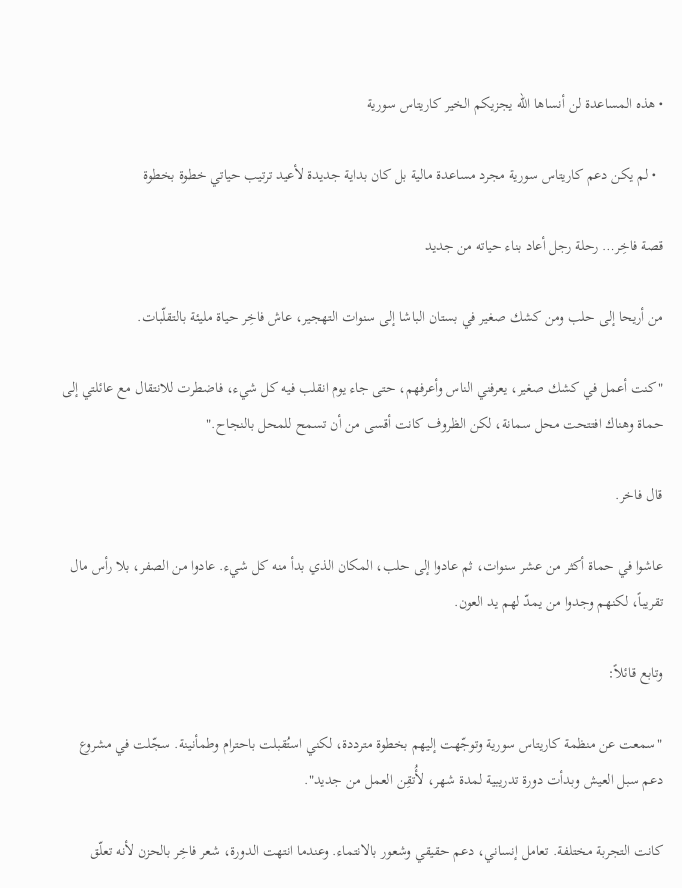• هذه المساعدة لن أنساها الله يجزيكم الخير كاريتاس سورية

  • لم يكن دعم كاريتاس سورية مجرد مساعدة مالية بل كان بداية جديدة لأعيد ترتيب حياتي خطوة بخطوة

قصة فاخِر… رحلة رجل أعاد بناء حياته من جديد

من أريحا إلى حلب ومن كشك صغير في بستان الباشا إلى سنوات التهجير، عاش فاخِر حياة مليئة بالتقلّبات.

"كنت أعمل في كشك صغير، يعرفني الناس وأعرفهم، حتى جاء يوم انقلب فيه كل شيء، فاضطرت للانتقال مع عائلتي إلى حماة وهناك افتتحت محل سمانة، لكن الظروف كانت أقسى من أن تسمح للمحل بالنجاح."

قال فاخر.

عاشوا في حماة أكثر من عشر سنوات، ثم عادوا إلى حلب، المكان الذي بدأ منه كل شيء. عادوا من الصفر، بلا رأس مال تقريباً، لكنهم وجدوا من يمدّ لهم يد العون.

وتابع قائلاً:

"سمعت عن منظمة كاريتاس سورية وتوجّهت إليهم بخطوة مترددة، لكني استُقبلت باحترام وطمأنينة. سجّلت في مشروع دعم سبل العيش وبدأت دورة تدريبية لمدة شهر، لأُتقِن العمل من جديد".

كانت التجربة مختلفة. تعامل إنساني، دعم حقيقي وشعور بالانتماء. وعندما انتهت الدورة، شعر فاخِر بالحزن لأنه تعلّق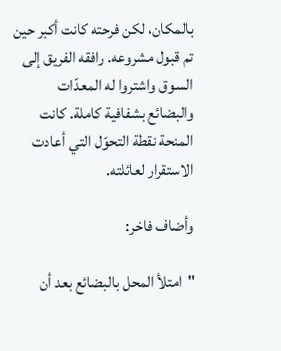بالمكان، لكن فرحته كانت أكبر حين تم قبول مشروعه. رافقه الفريق إلى السوق واشتروا له المعدّات والبضائع بشفافية كاملة. كانت المنحة نقطة التحوّل التي أعادت الاستقرار لعائلته.

وأضاف فاخر:

"امتلأ المحل بالبضائع بعد أن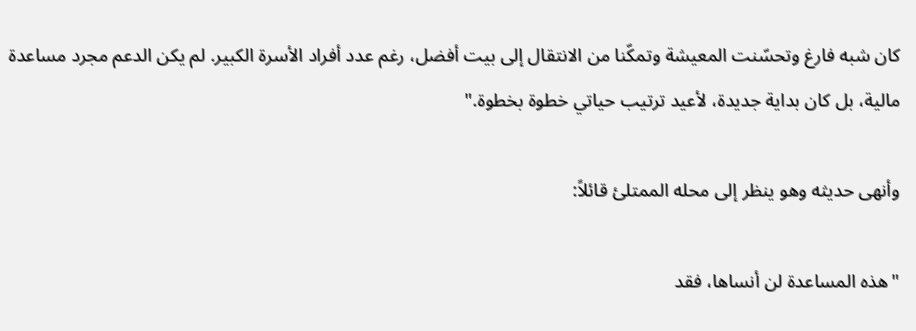كان شبه فارغ وتحسّنت المعيشة وتمكّنا من الانتقال إلى بيت أفضل، رغم عدد أفراد الأسرة الكبير. لم يكن الدعم مجرد مساعدة مالية، بل كان بداية جديدة، لأعيد ترتيب حياتي خطوة بخطوة."

وأنهى حديثه وهو ينظر إلى محله الممتلئ قائلاً:

"هذه المساعدة لن أنساها، فقد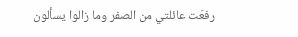رفعَت عائلتي من الصفر وما زالوا يسألون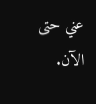عني حتى الآن.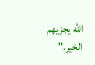الله يجزيهم الخير."